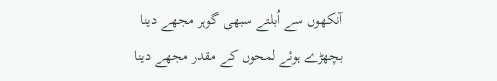آنکھوں سے اُبلتے سبھی گوہر مجھے دینا
بچھڑے ہوئے لمحوں کے مقدر مجھے دینا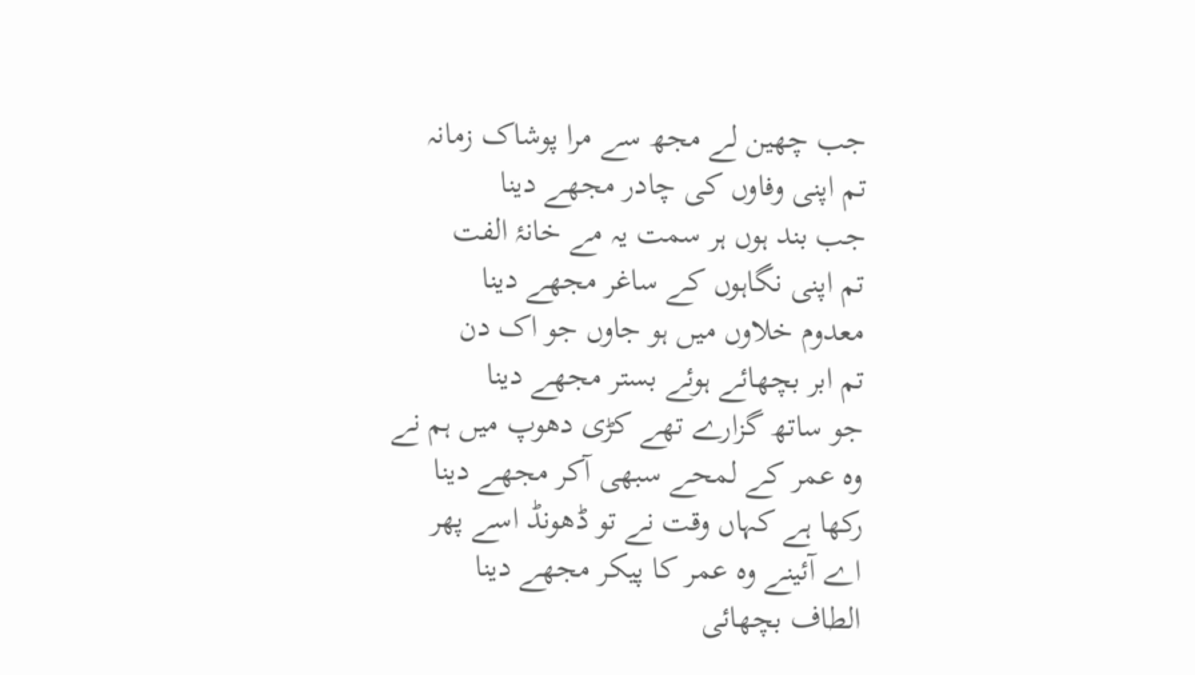جب چھین لے مجھ سے مرا پوشاک زمانہ
تم اپنی وفاوں کی چادر مجھے دینا
جب بند ہوں ہر سمت یہ مے خانۂ الفت
تم اپنی نگاہوں کے ساغر مجھے دینا
معدوم خلاوں میں ہو جاوں جو اک دن
تم ابر بچھائے ہوئے بستر مجھے دینا
جو ساتھ گزارے تھے کڑی دھوپ میں ہم نے
وہ عمر کے لمحے سبھی آکر مجھے دینا
رکھا ہے کہاں وقت نے تو ڈھونڈ اسے پھر
اے آئینے وہ عمر کا پیکر مجھے دینا
الطاف بچھائی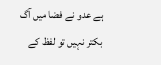ہے عدو نے فضا میں آگ
بکتر نہیں تو لفظ کے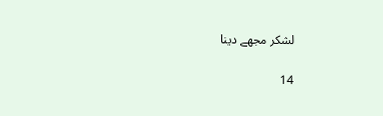لشکر مجھے دینا

14